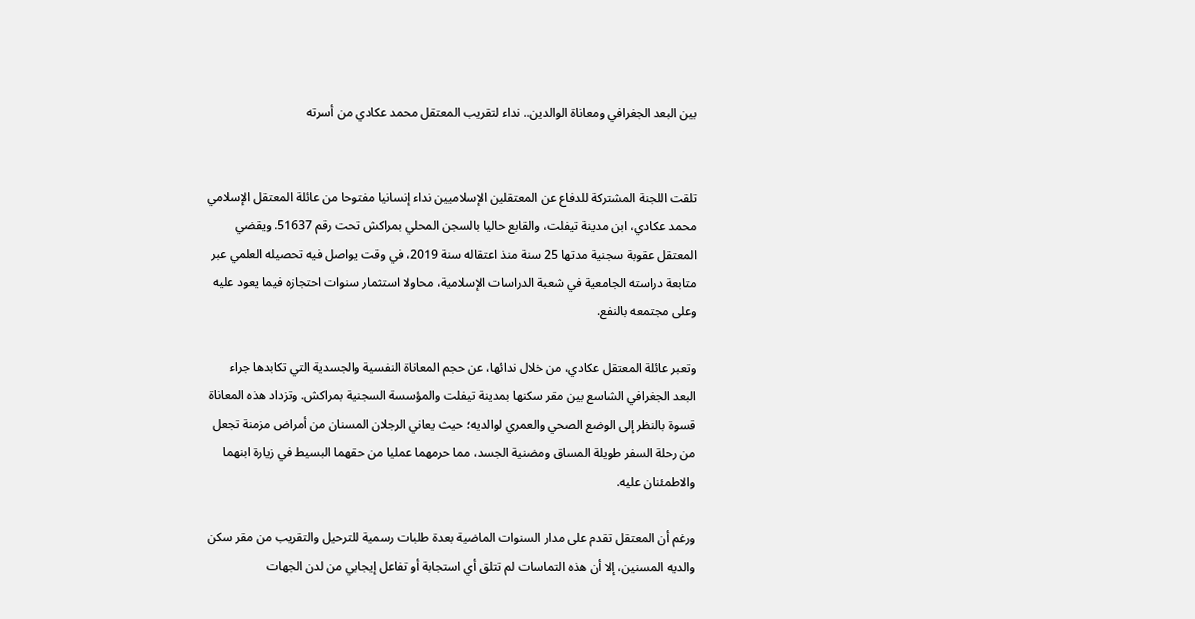بين البعد الجغرافي ومعاناة الوالدين.. نداء لتقريب المعتقل محمد عكادي من أسرته


تلقت اللجنة المشتركة للدفاع عن المعتقلين الإسلاميين نداء إنسانيا مفتوحا من عائلة المعتقل الإسلامي محمد عكادي، ابن مدينة تيفلت، والقابع حاليا بالسجن المحلي بمراكش تحت رقم 51637. ويقضي المعتقل عقوبة سجنية مدتها 25 سنة منذ اعتقاله سنة 2019، في وقت يواصل فيه تحصيله العلمي عبر متابعة دراسته الجامعية في شعبة الدراسات الإسلامية، محاولا استثمار سنوات احتجازه فيما يعود عليه وعلى مجتمعه بالنفع.

وتعبر عائلة المعتقل عكادي، من خلال ندائها، عن حجم المعاناة النفسية والجسدية التي تكابدها جراء البعد الجغرافي الشاسع بين مقر سكنها بمدينة تيفلت والمؤسسة السجنية بمراكش. وتزداد هذه المعاناة قسوة بالنظر إلى الوضع الصحي والعمري لوالديه؛ حيث يعاني الرجلان المسنان من أمراض مزمنة تجعل من رحلة السفر طويلة المساق ومضنية الجسد، مما حرمهما عمليا من حقهما البسيط في زيارة ابنهما والاطمئنان عليه.

ورغم أن المعتقل تقدم على مدار السنوات الماضية بعدة طلبات رسمية للترحيل والتقريب من مقر سكن والديه المسنين، إلا أن هذه التماسات لم تتلق أي استجابة أو تفاعل إيجابي من لدن الجهات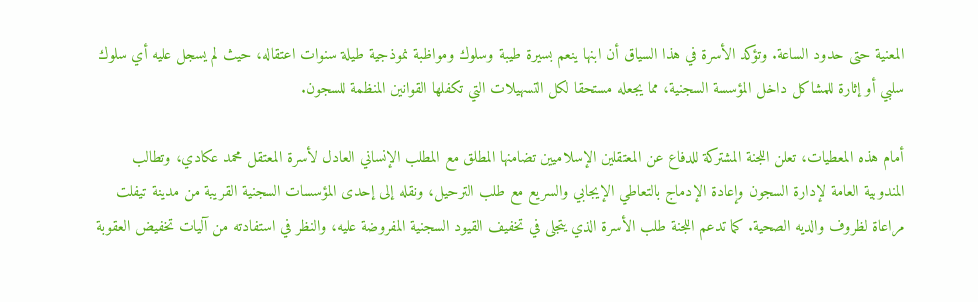المعنية حتى حدود الساعة. وتؤكد الأسرة في هذا السياق أن ابنها ينعم بسيرة طيبة وسلوك ومواظبة نموذجية طيلة سنوات اعتقاله، حيث لم يسجل عليه أي سلوك سلبي أو إثارة للمشاكل داخل المؤسسة السجنية، مما يجعله مستحقا لكل التسهيلات التي تكفلها القوانين المنظمة للسجون.

أمام هذه المعطيات، تعلن اللجنة المشتركة للدفاع عن المعتقلين الإسلاميين تضامنها المطلق مع المطلب الإنساني العادل لأسرة المعتقل محمد عكادي، وتطالب المندوبية العامة لإدارة السجون وإعادة الإدماج بالتعاطي الإيجابي والسريع مع طلب الترحيل، ونقله إلى إحدى المؤسسات السجنية القريبة من مدينة تيفلت مراعاة لظروف والديه الصحية. كما تدعم اللجنة طلب الأسرة الذي يتجلى في تخفيف القيود السجنية المفروضة عليه، والنظر في استفادته من آليات تخفيض العقوبة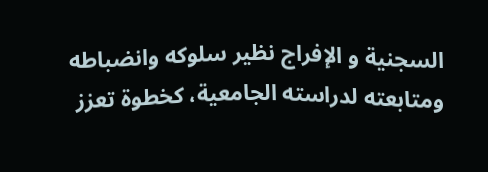السجنية و الإفراج نظير سلوكه وانضباطه ومتابعته لدراسته الجامعية، كخطوة تعزز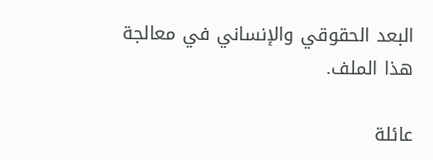البعد الحقوقي والإنساني في معالجة هذا الملف.

عائلة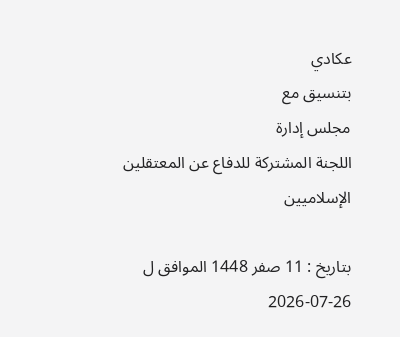عكادي
بتنسيق مع
مجلس إدارة
اللجنة المشتركة للدفاع عن المعتقلين الإسلاميين

بتاريخ : 11 صفر 1448 الموافق ل 26-07-2026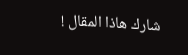شارك هاذا المقال !